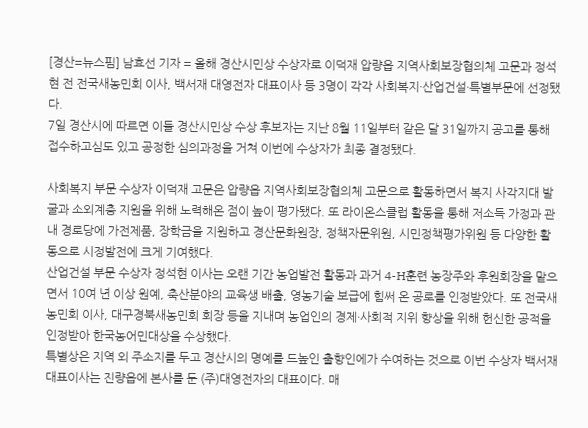[경산=뉴스핌] 남효선 기자 = 올해 경산시민상 수상자로 이덕재 압량읍 지역사회보장협의체 고문과 정석현 전 전국새농민회 이사, 백서재 대영전자 대표이사 등 3명이 각각 사회복지·산업건설·특별부문에 선정됐다.
7일 경산시에 따르면 이들 경산시민상 수상 후보자는 지난 8월 11일부터 같은 달 31일까지 공고를 통해 접수하고심도 있고 공정한 심의과정을 거쳐 이번에 수상자가 최종 결정됐다.

사회복지 부문 수상자 이덕재 고문은 압량읍 지역사회보장협의체 고문으로 활동하면서 복지 사각지대 발굴과 소외계층 지원을 위해 노력해온 점이 높이 평가됐다. 또 라이온스클럽 활동을 통해 저소득 가정과 관내 경로당에 가전제품, 장학금을 지원하고 경산문화원장, 정책자문위원, 시민정책평가위원 등 다양한 활동으로 시정발전에 크게 기여했다.
산업건설 부문 수상자 정석현 이사는 오랜 기간 농업발전 활동과 과거 4-H훈련 농장주와 후원회장을 맡으면서 10여 년 이상 원예, 축산분야의 교육생 배출, 영농기술 보급에 힘써 온 공로를 인정받았다. 또 전국새농민회 이사, 대구경북새농민회 회장 등을 지내며 농업인의 경제·사회적 지위 향상을 위해 헌신한 공적을 인정받아 한국농어민대상을 수상했다.
특별상은 지역 외 주소지를 두고 경산시의 명예를 드높인 출향인에가 수여하는 것으로 이번 수상자 백서재 대표이사는 진량읍에 본사를 둔 (주)대영전자의 대표이다. 매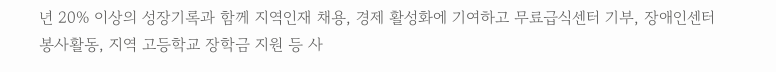년 20% 이상의 성장기록과 함께 지역인재 채용, 경제 활성화에 기여하고 무료급식센터 기부, 장애인센터 봉사활동, 지역 고등학교 장학금 지원 등 사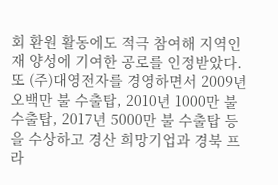회 환원 활동에도 적극 참여해 지역인재 양성에 기여한 공로를 인정받았다. 또 (주)대영전자를 경영하면서 2009년 오백만 불 수출탑, 2010년 1000만 불 수출탑, 2017년 5000만 불 수출탑 등을 수상하고 경산 희망기업과 경북 프라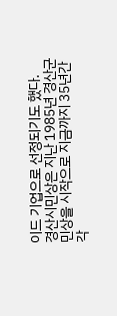이드 기업으로 선정되기도 했다.
경산시민상은 지난 1985년 경산군민상을 시작으로 지금까지 35년간 각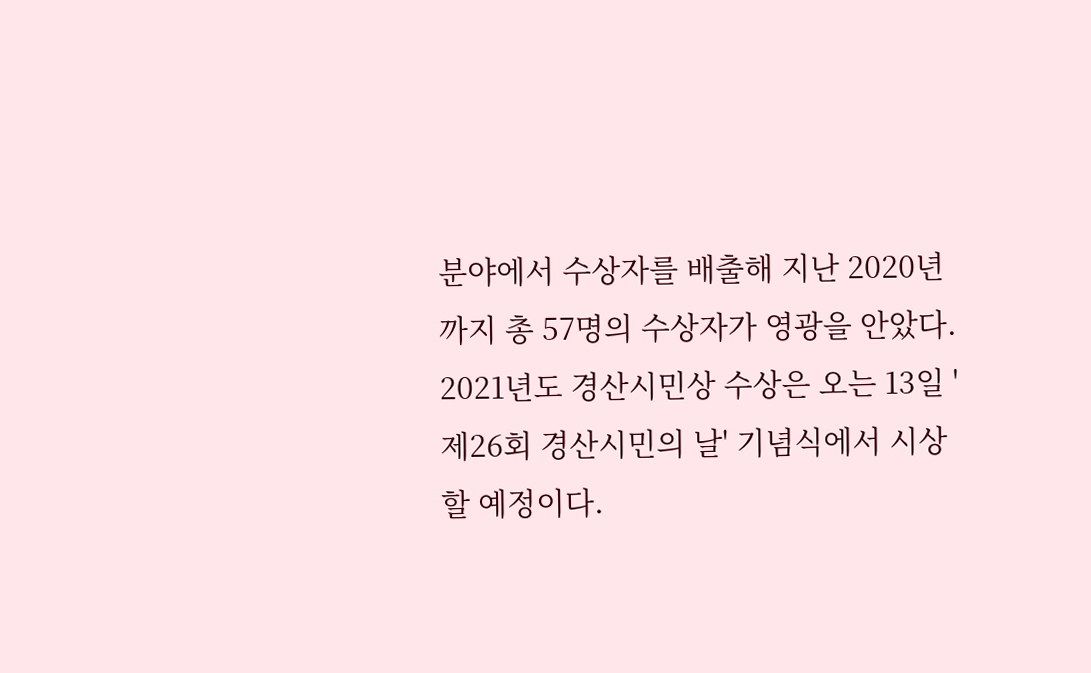분야에서 수상자를 배출해 지난 2020년까지 총 57명의 수상자가 영광을 안았다.
2021년도 경산시민상 수상은 오는 13일 '제26회 경산시민의 날' 기념식에서 시상할 예정이다.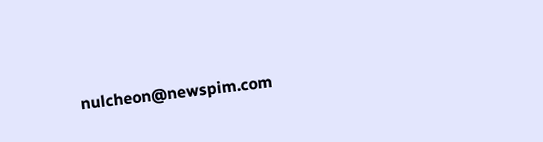nulcheon@newspim.com